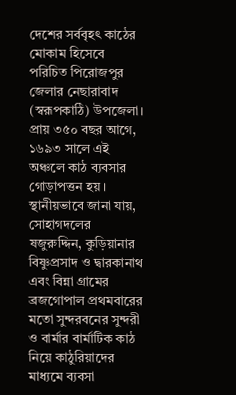দেশের সর্ববৃহৎ কাঠের মোকাম হিসেবে পরিচিত পিরোজপুর জেলার নেছারাবাদ (স্বরূপকাঠি) উপজেলা। প্রায় ৩৫০ বছর আগে, ১৬৯৩ সালে এই অঞ্চলে কাঠ ব্যবসার গোড়াপত্তন হয়। স্থানীয়ভাবে জানা যায়, সোহাগদলের ষজুরুদ্দিন, কুড়িয়ানার বিষ্ণুপ্রসাদ ও দ্বারকানাথ এবং বিন্না গ্রামের ব্রজগোপাল প্রথমবারের মতো সুন্দরবনের সুন্দরী ও বার্মার বার্মাটিক কাঠ নিয়ে কাঠুরিয়াদের মাধ্যমে ব্যবসা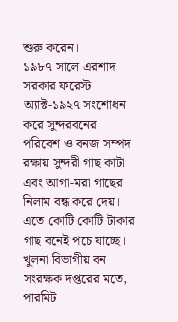শুরু করেন।
১৯৮৭ সালে এরশাদ সরকার ফরেস্ট অ্যাক্ট-১৯২৭ সংশোধন করে সুন্দরবনের পরিবেশ ও বনজ সম্পদ রক্ষায় সুন্দরী গাছ কাটা এবং আগা-মরা গাছের নিলাম বন্ধ করে দেয়। এতে কোটি কোটি টাকার গাছ বনেই পচে যাচ্ছে। খুলনা বিভাগীয় বন সংরক্ষক দপ্তরের মতে, পারমিট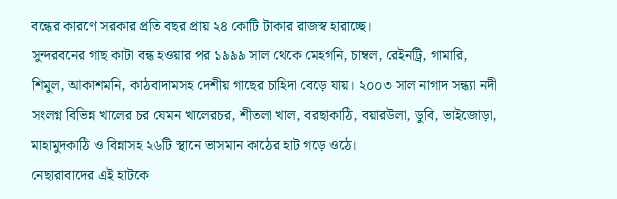বন্ধের কারণে সরকার প্রতি বছর প্রায় ২৪ কোটি টাকার রাজস্ব হারাচ্ছে।
সুন্দরবনের গাছ কাটা বন্ধ হওয়ার পর ১৯৯৯ সাল থেকে মেহগনি, চাম্বল, রেইনট্রি, গামারি, শিমুল, আকাশমনি, কাঠবাদামসহ দেশীয় গাছের চাহিদা বেড়ে যায়। ২০০৩ সাল নাগাদ সন্ধ্যা নদী সংলগ্ন বিভিন্ন খালের চর যেমন খালেরচর, শীতলা খাল, বরছাকাঠি, বয়ারউলা, ডুবি, ভাইজোড়া, মাহামুদকাঠি ও বিন্নাসহ ২৬টি স্থানে ভাসমান কাঠের হাট গড়ে ওঠে।
নেছারাবাদের এই হাটকে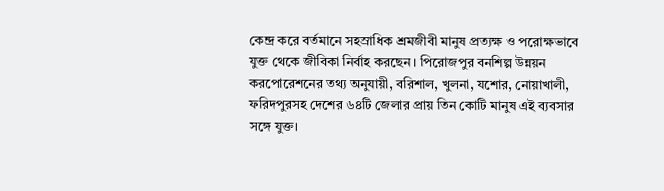কেন্দ্র করে বর্তমানে সহস্রাধিক শ্রমজীবী মানুষ প্রত্যক্ষ ও পরোক্ষভাবে যুক্ত থেকে জীবিকা নির্বাহ করছেন। পিরোজপুর বনশিল্প উন্নয়ন করপোরেশনের তথ্য অনুযায়ী, বরিশাল, খুলনা, যশোর, নোয়াখালী, ফরিদপুরসহ দেশের ৬৪টি জেলার প্রায় তিন কোটি মানুষ এই ব্যবসার সঙ্গে যুক্ত।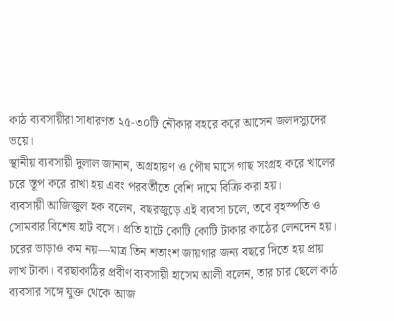কাঠ ব্যবসায়ীরা সাধারণত ২৫-৩০টি নৌকার বহরে করে আসেন জলদস্যুদের ভয়ে।
স্থানীয় ব্যবসায়ী দুলাল জানান, অগ্রহায়ণ ও পৌষ মাসে গাছ সংগ্রহ করে খালের চরে স্তূপ করে রাখা হয় এবং পরবর্তীতে বেশি দামে বিক্রি করা হয়।
ব্যবসায়ী আজিজুল হক বলেন, বছরজুড়ে এই ব্যবসা চলে, তবে বৃহস্পতি ও সোমবার বিশেষ হাট বসে। প্রতি হাটে কোটি কোটি টাকার কাঠের লেনদেন হয়।
চরের ভাড়াও কম নয়—মাত্র তিন শতাংশ জায়গার জন্য বছরে দিতে হয় প্রায় লাখ টাকা। বরছাকাঠির প্রবীণ ব্যবসায়ী হাসেম আলী বলেন, তার চার ছেলে কাঠ ব্যবসার সঙ্গে যুক্ত থেকে আজ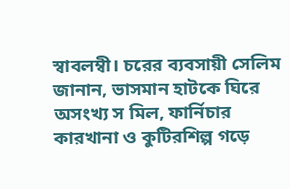স্বাবলম্বী। চরের ব্যবসায়ী সেলিম জানান, ভাসমান হাটকে ঘিরে অসংখ্য স মিল, ফার্নিচার কারখানা ও কুটিরশিল্প গড়ে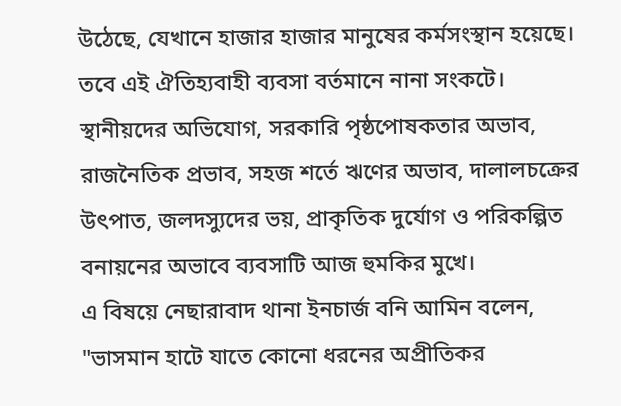উঠেছে, যেখানে হাজার হাজার মানুষের কর্মসংস্থান হয়েছে।
তবে এই ঐতিহ্যবাহী ব্যবসা বর্তমানে নানা সংকটে। স্থানীয়দের অভিযোগ, সরকারি পৃষ্ঠপোষকতার অভাব, রাজনৈতিক প্রভাব, সহজ শর্তে ঋণের অভাব, দালালচক্রের উৎপাত, জলদস্যুদের ভয়, প্রাকৃতিক দুর্যোগ ও পরিকল্পিত বনায়নের অভাবে ব্যবসাটি আজ হুমকির মুখে।
এ বিষয়ে নেছারাবাদ থানা ইনচার্জ বনি আমিন বলেন, "ভাসমান হাটে যাতে কোনো ধরনের অপ্রীতিকর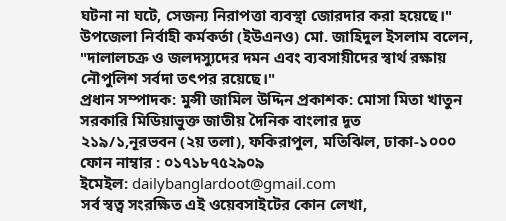ঘটনা না ঘটে, সেজন্য নিরাপত্তা ব্যবস্থা জোরদার করা হয়েছে।"
উপজেলা নির্বাহী কর্মকর্তা (ইউএনও) মো. জাহিদুল ইসলাম বলেন, "দালালচক্র ও জলদস্যুদের দমন এবং ব্যবসায়ীদের স্বার্থ রক্ষায় নৌপুলিশ সর্বদা তৎপর রয়েছে।"
প্রধান সম্পাদক: মুন্সী জামিল উদ্দিন প্রকাশক: মোসা মিতা খাতুন
সরকারি মিডিয়াভুক্ত জাতীয় দৈনিক বাংলার দূত
২১৯/১,নূরভবন (২য় তলা), ফকিরাপুল, মতিঝিল, ঢাকা-১০০০
ফোন নাম্বার : ০১৭১৮৭৫২৯০৯
ইমেইল: dailybanglardoot@gmail.com
সর্ব স্বত্ব সংরক্ষিত এই ওয়েবসাইটের কোন লেখা,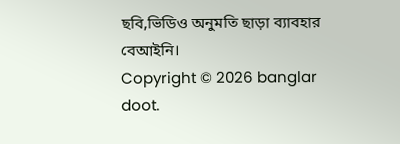ছবি,ভিডিও অনুমতি ছাড়া ব্যাবহার বেআইনি।
Copyright © 2026 banglar doot.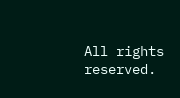All rights reserved.